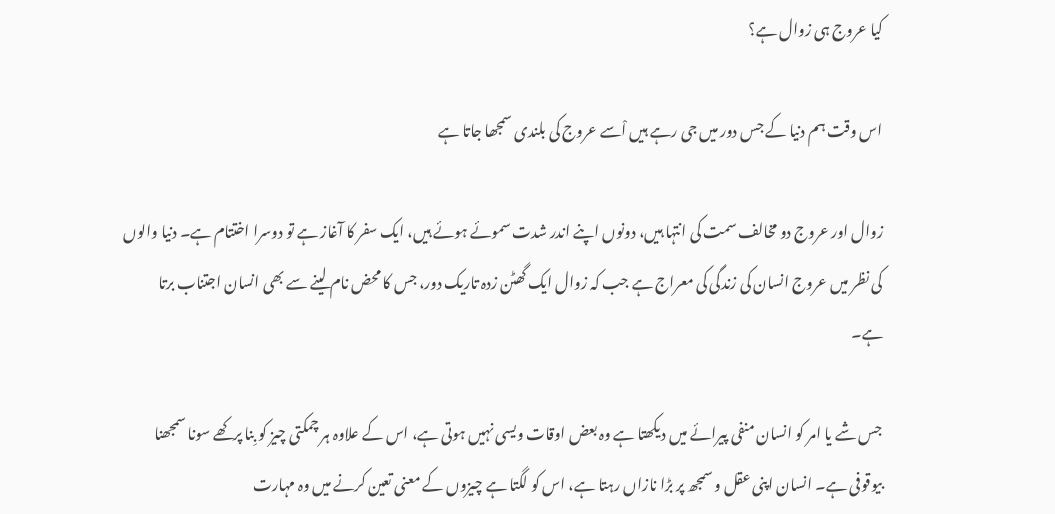کیا عروج ہی زوال ہے؟

اس وقت ہم دنیا کے جس دور میں جی رہے ہیں اْسے عروج کی بلندی سمجھا جاتا ہے

زوال اور عروج دو مخالف سمت کی انتہا ہیں، دونوں اپنے اندر شدت سموئے ہوئے ہیں، ایک سفر کا آغاز ہے تو دوسرا اختتام ہے۔ دنیا والوں کی نظر میں عروج انسان کی زندگی کی معراج ہے جب کہ زوال ایک گھٹن زدہ تاریک دور، جس کا محض نام لینے سے بھی انسان اجتناب برتا ہے۔

جس شے یا امر کو انسان منفی پیرائے میں دیکھتا ہے وہ بعض اوقات ویسی نہیں ہوتی ہے، اس کے علاوہ ہر چمکتی چیز کو بِنا پرکھے سونا سمجھنا بیوقوفی ہے۔ انسان اپنی عقل و سمجھ پر بڑا نازاں رہتا ہے، اس کو لگتا ہے چیزوں کے معنی تعین کرنے میں وہ مہارت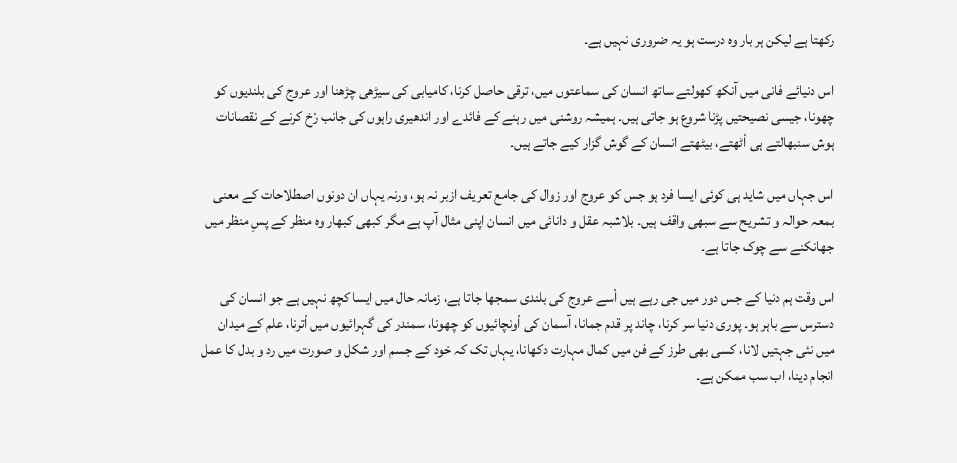رکھتا ہے لیکن ہر بار وہ درست ہو یہ ضروری نہیں ہے۔

اس دنیائے فانی میں آنکھ کھولتے ساتھ انسان کی سماعتوں میں، ترقی حاصل کرنا، کامیابی کی سیڑھی چڑھنا اور عروج کی بلندیوں کو چھونا، جیسی نصیحتیں پڑنا شروع ہو جاتی ہیں۔ ہمیشہ روشنی میں رہنے کے فائدے اور اندھیری راہوں کی جانب رْخ کرنے کے نقصانات ہوش سنبھالتے ہی اْٹھتے، بیٹھتے انسان کے گوش گزار کیے جاتے ہیں۔

اس جہاں میں شاید ہی کوئی ایسا فرد ہو جس کو عروج اور زوال کی جامع تعریف ازبر نہ ہو، ورنہ یہاں ان دونوں اصطلاحات کے معنی بمعہ حوالہ و تشریح سے سبھی واقف ہیں۔ بلاشبہ عقل و دانائی میں انسان اپنی مثال آپ ہے مگر کبھی کبھار وہ منظر کے پسِ منظر میں جھانکنے سے چوک جاتا ہے۔

اس وقت ہم دنیا کے جس دور میں جی رہے ہیں اْسے عروج کی بلندی سمجھا جاتا ہے، زمانہ حال میں ایسا کچھ نہیں ہے جو انسان کی دسترس سے باہر ہو۔ پوری دنیا سر کرنا، چاند پر قدم جمانا، آسمان کی اْونچائیوں کو چھونا، سمندر کی گہرائیوں میں اْترنا، علم کے میدان میں نئی جہتیں لانا، کسی بھی طرز کے فن میں کمال مہارت دکھانا، یہاں تک کہ خود کے جسم اور شکل و صورت میں رد و بدل کا عمل انجام دینا، اب سب ممکن ہے۔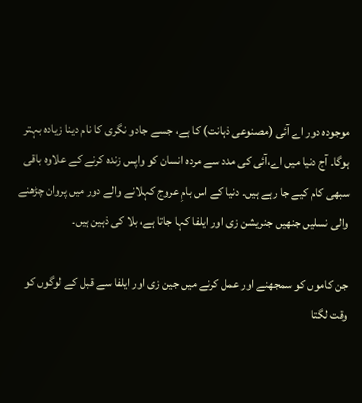موجودہ دور اے آئی (مصنوعی ذہانت) کا ہے، جسے جادو نگری کا نام دینا زیادہ بہتر ہوگا۔ آج دنیا میں اے،آئی کی مدد سے مردہ انسان کو واپس زندہ کرنے کے علاوہ باقی سبھی کام کیے جا رہے ہیں۔ دنیا کے اس بامِ عروج کہلانے والے دور میں پروان چڑھنے والی نسلیں جنھیں جنریشن زی اور ایلفا کہا جاتا ہے، بلا کی ذہین ہیں۔

جن کاموں کو سمجھنے اور عمل کرنے میں جین زی اور ایلفا سے قبل کے لوگوں کو وقت لگتا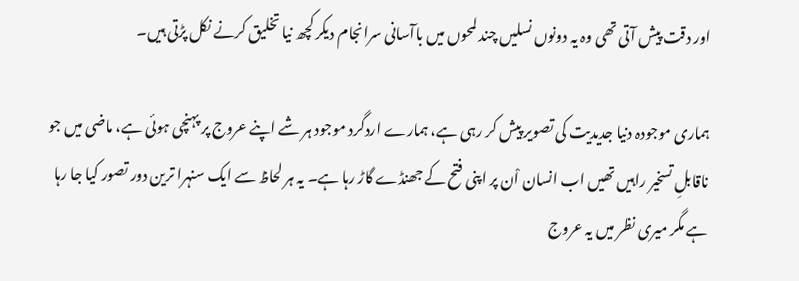اور دقت پیش آتی تھی وہ یہ دونوں نسلیں چند لمحوں میں باآسانی سرانجام دیکر کچھ نیا تخلیق کرنے نکل پڑتی ہیں۔

ہماری موجودہ دنیا جدیدیت کی تصویر پیش کر رہی ہے، ہمارے اردگرد موجود ہر شے اپنے عروج پر پہنچی ہوئی ہے، ماضی میں جو ناقابلِ تسخیر راہیں تھیں اب انسان اْن پر اپنی فتح کے جھنڈے گاڑ رہا ہے۔ یہ ہر لحاظ سے ایک سنہرا ترین دور تصور کیا جا رہا ہے مگر میری نظر میں یہ عروج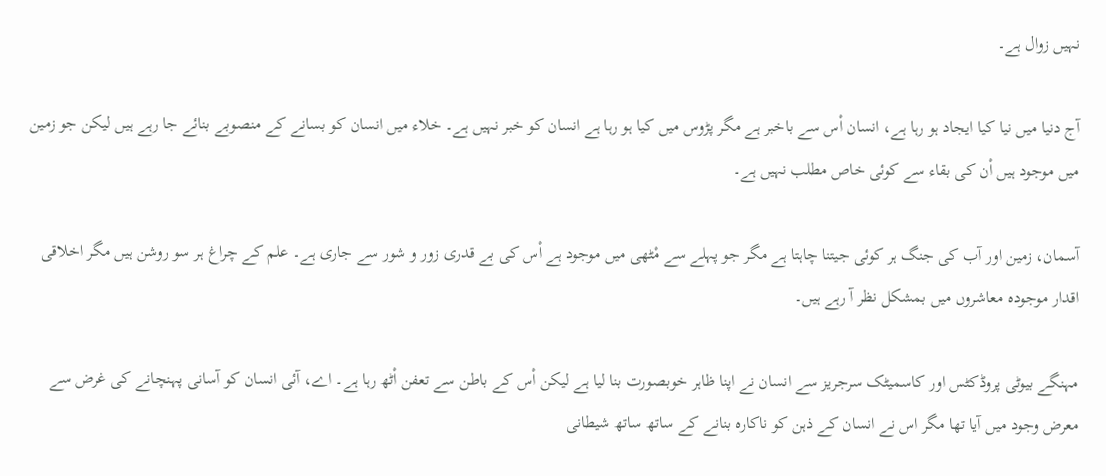نہیں زوال ہے۔

آج دنیا میں نیا کیا ایجاد ہو رہا ہے، انسان اْس سے باخبر ہے مگر پڑوس میں کیا ہو رہا ہے انسان کو خبر نہیں ہے۔ خلاء میں انسان کو بسانے کے منصوبے بنائے جا رہے ہیں لیکن جو زمین میں موجود ہیں اْن کی بقاء سے کوئی خاص مطلب نہیں ہے۔

آسمان، زمین اور آب کی جنگ ہر کوئی جیتنا چاہتا ہے مگر جو پہلے سے مْٹھی میں موجود ہے اْس کی بے قدری زور و شور سے جاری ہے۔ علم کے چراغ ہر سو روشن ہیں مگر اخلاقی اقدار موجودہ معاشروں میں بمشکل نظر آ رہے ہیں۔

مہنگے بیوٹی پروڈکٹس اور کاسمیٹک سرجریز سے انسان نے اپنا ظاہر خوبصورت بنا لیا ہے لیکن اْس کے باطن سے تعفن اْٹھ رہا ہے۔ اے، آئی انسان کو آسانی پہنچانے کی غرض سے معرض وجود میں آیا تھا مگر اس نے انسان کے ذہن کو ناکارہ بنانے کے ساتھ ساتھ شیطانی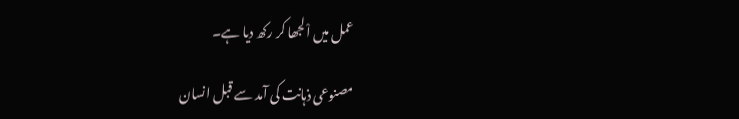عمل میں اْلجھا کر رکھ دیا ہے۔

مصنوعی ذہانت کی آمد سے قبل انسان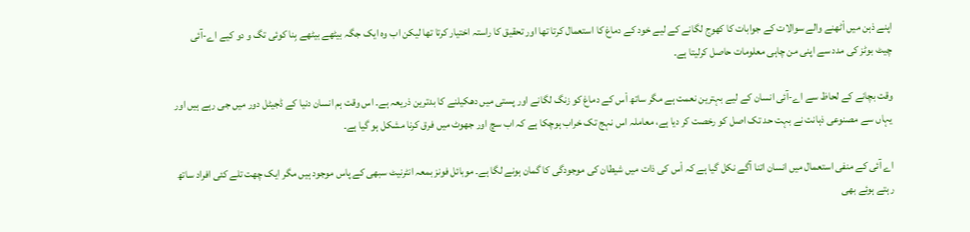اپنے ذہن میں اْٹھنے والے سوالات کے جوابات کا کھوج لگانے کے لیے خود کے دماغ کا استعمال کرتا تھا اور تحقیق کا راستہ اختیار کرتا تھا لیکن اب وہ ایک جگہ بیٹھے بیٹھے بِنا کوئی تگ و دو کیے اے-آئی چیٹ بوٹز کی مدد سے اپنی من چاہی معلومات حاصل کرلیتا ہے۔

وقت بچانے کے لحاظ سے اے-آئی انسان کے لیے بہترین نعمت ہے مگر ساتھ اْس کے دماغ کو زنگ لگانے اور پستی میں دھکیلنے کا بدترین ذریعہ ہے۔ اس وقت ہم انسان دنیا کے ڈجیٹل دور میں جی رہے ہیں اور یہاں سے مصنوعی ذہانت نے بہت حد تک اصل کو رخصت کر دیا ہے، معاملہ اس نہج تک خراب ہوچکا ہے کہ اب سچ اور جھوٹ میں فرق کرنا مشکل ہو گیا ہے۔

اے آئی کے منفی استعمال میں انسان اتنا آگے نکل گیا ہے کہ اْس کی ذات میں شیطان کی موجودگی کا گمان ہونے لگا ہے۔ موبائل فونز بمعہ انٹرنیٹ سبھی کے پاس موجود ہیں مگر ایک چھت تلے کئی افراد ساتھ رہتے ہوئے بھی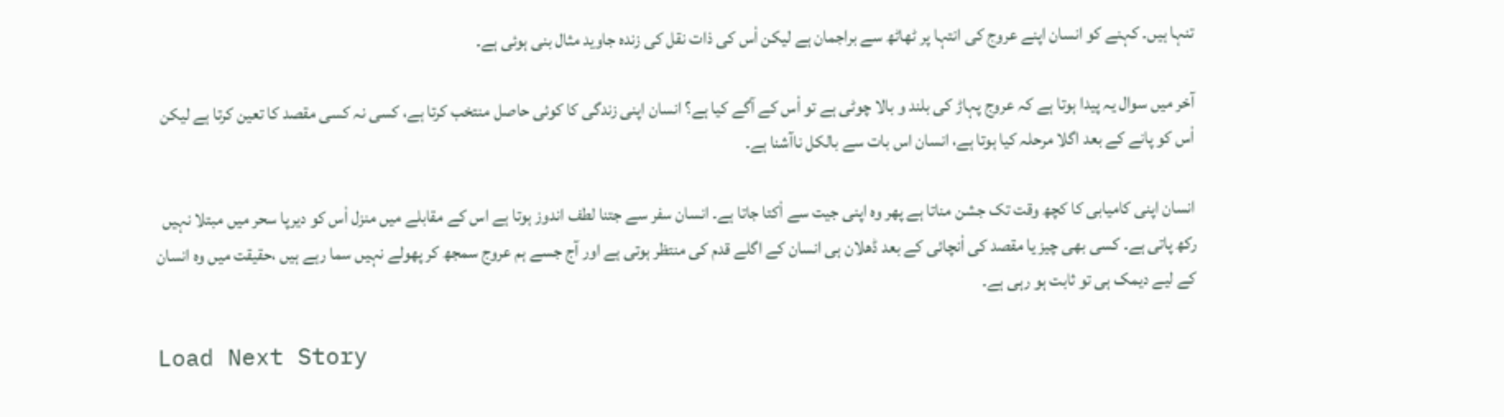تنہا ہیں۔ کہنے کو انسان اپنے عروج کی انتہا پر ٹھاٹھ سے براجمان ہے لیکن اْس کی ذات نقل کی زندہ جاوید مثال بنی ہوئی ہے۔

آخر میں سوال یہ پیدا ہوتا ہے کہ عروج پہاڑ کی بلند و بالا چوٹی ہے تو اْس کے آگے کیا ہے؟ انسان اپنی زندگی کا کوئی حاصل منتخب کرتا ہے، کسی نہ کسی مقصد کا تعین کرتا ہے لیکن اْس کو پانے کے بعد اگلا مرحلہ کیا ہوتا ہے، انسان اس بات سے بالکل ناآشنا ہے۔

انسان اپنی کامیابی کا کچھ وقت تک جشن مناتا ہے پھر وہ اپنی جیت سے اْکتا جاتا ہے۔ انسان سفر سے جتنا لطف اندوز ہوتا ہے اس کے مقابلے میں منزل اْس کو دیرپا سحر میں مبتلا نہیں رکھ پاتی ہے۔ کسی بھی چیز یا مقصد کی اْنچائی کے بعد ڈھلان ہی انسان کے اگلے قدم کی منتظر ہوتی ہے اور آج جسے ہم عروج سمجھ کر پھولے نہیں سما رہے ہیں ،حقیقت میں وہ انسان کے لیے دیمک ہی تو ثابت ہو رہی ہے۔

Load Next Story